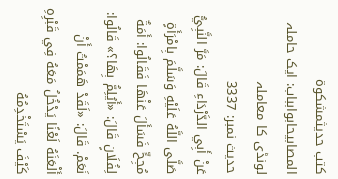کتب حدیثمشكوة المصابيحابوابباب: ایک حاملہ لونڈی کا معاملہ
حدیث نمبر: 3337
عَنْ أَبِي الدَّرْدَاءِ قَالَ: مَرَّ النَّبِيُّ صَلَّى اللَّهُ عَلَيْهِ وَسَلَّمَ بِامْرَأَةٍ مُجِحٍّ فَسَأَلَ عَنْهَا فَقَالُوا: أَمَةٌ لِفُلَانٍ قَالَ: «أَيُلِمُّ بِهَا؟» قَالُوا: نَعَمْ. قَالَ: «لَقَدْ هَمَمْتُ أَنْ أَلْعَنَهُ لَعْنًا يَدْخُلُ مَعَهُ فِي قَبْرِهِ كَيْفَ يَسْتَخْدِمُهُ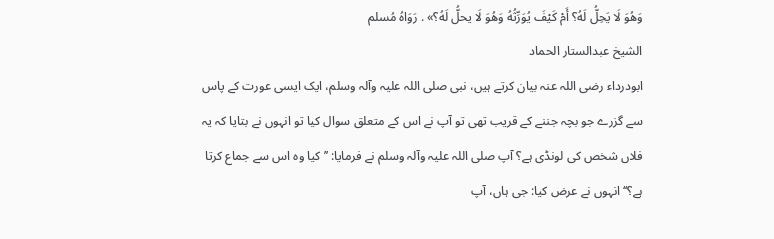وَهُوَ لَا يَحِلُّ لَهُ؟ أَمْ كَيْفَ يُوَرِّثُهُ وَهُوَ لَا يحلُّ لَهُ؟» . رَوَاهُ مُسلم
الشیخ عبدالستار الحماد
ابودرداء رضی اللہ عنہ بیان کرتے ہیں، نبی صلی ‌اللہ ‌علیہ ‌وآلہ ‌وسلم، ایک ایسی عورت کے پاس سے گزرے جو بچہ جننے کے قریب تھی تو آپ نے اس کے متعلق سوال کیا تو انہوں نے بتایا کہ یہ فلاں شخص کی لونڈی ہے؟ آپ صلی ‌اللہ ‌علیہ ‌وآلہ ‌وسلم نے فرمایا: ’’کیا وہ اس سے جماع کرتا ہے؟‘‘ انہوں نے عرض کیا: جی ہاں، آپ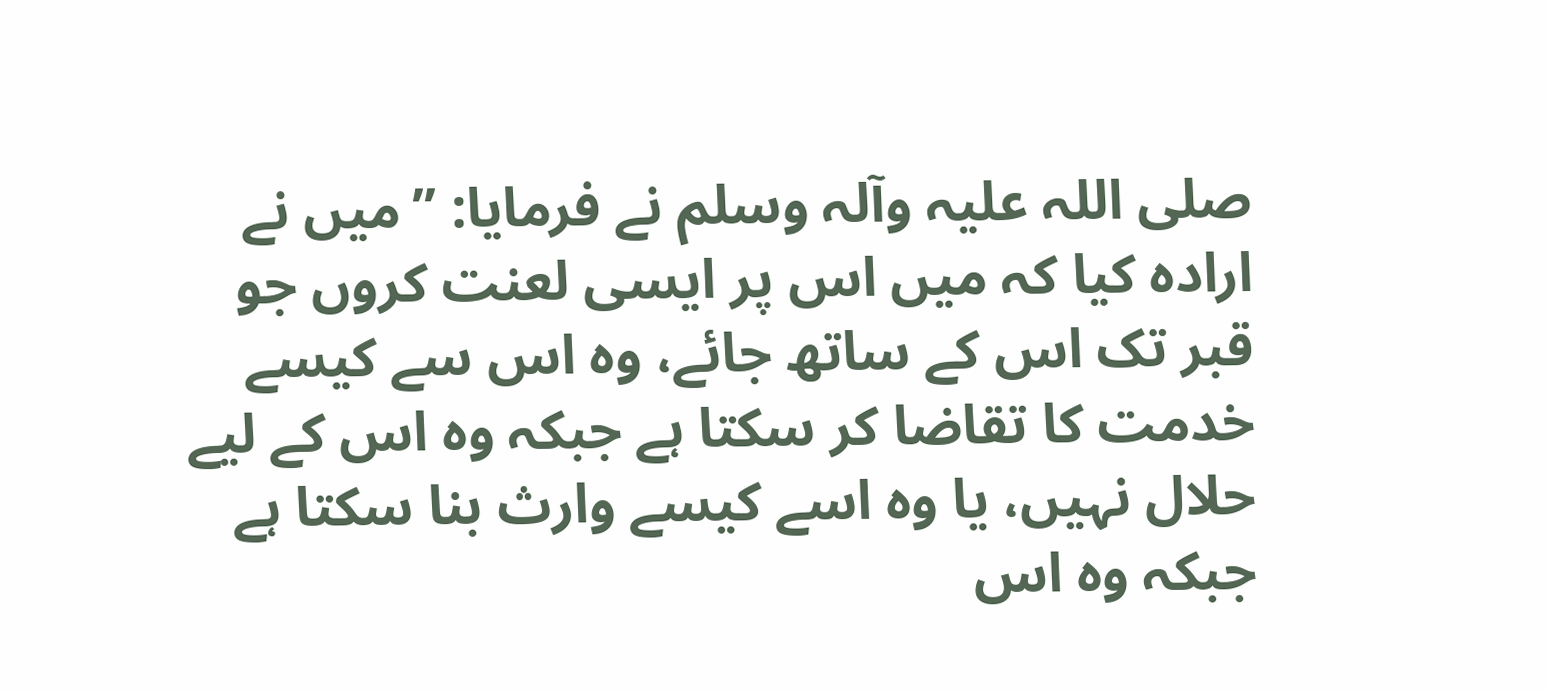صلی ‌اللہ ‌علیہ ‌وآلہ ‌وسلم نے فرمایا: ’’میں نے ارادہ کیا کہ میں اس پر ایسی لعنت کروں جو قبر تک اس کے ساتھ جائے، وہ اس سے کیسے خدمت کا تقاضا کر سکتا ہے جبکہ وہ اس کے لیے حلال نہیں، یا وہ اسے کیسے وارث بنا سکتا ہے جبکہ وہ اس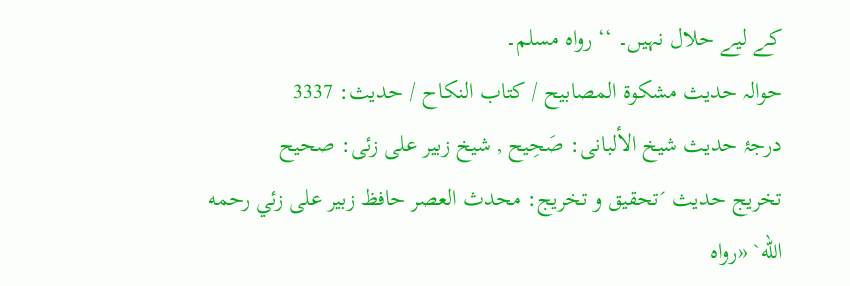کے لیے حلال نہیں۔ ‘‘ رواہ مسلم۔
حوالہ حدیث مشكوة المصابيح / كتاب النكاح / حدیث: 3337
درجۂ حدیث شیخ الألبانی: صَحِيح , شیخ زبیر علی زئی: صحيح
تخریج حدیث ´تحقيق و تخريج: محدث العصر حافظ زبير على زئي رحمه الله` «رواه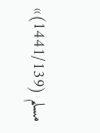مسلم (1441/139)»